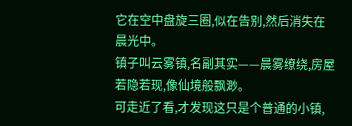它在空中盘旋三圈,似在告别,然后消失在晨光中。
镇子叫云雾镇,名副其实——晨雾缭绕,房屋若隐若现,像仙境般飘渺。
可走近了看,才发现这只是个普通的小镇,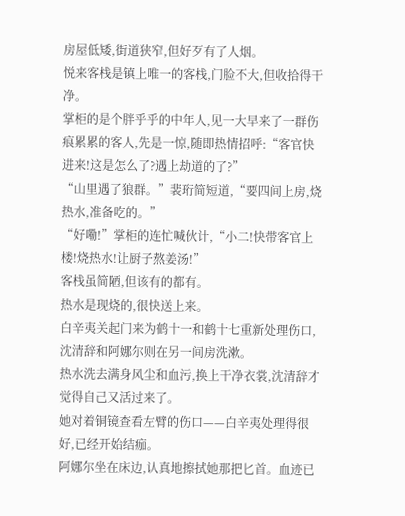房屋低矮,街道狭窄,但好歹有了人烟。
悦来客栈是镇上唯一的客栈,门脸不大,但收拾得干净。
掌柜的是个胖乎乎的中年人,见一大早来了一群伤痕累累的客人,先是一惊,随即热情招呼:“客官快进来!这是怎么了?遇上劫道的了?”
“山里遇了狼群。”裴珩简短道,“要四间上房,烧热水,准备吃的。”
“好嘞!”掌柜的连忙喊伙计,“小二!快带客官上楼!烧热水!让厨子熬姜汤!”
客栈虽简陋,但该有的都有。
热水是现烧的,很快送上来。
白辛夷关起门来为鹤十一和鹤十七重新处理伤口,沈清辞和阿娜尔则在另一间房洗漱。
热水洗去满身风尘和血污,换上干净衣裳,沈清辞才觉得自己又活过来了。
她对着铜镜查看左臂的伤口——白辛夷处理得很好,已经开始结痂。
阿娜尔坐在床边,认真地擦拭她那把匕首。血迹已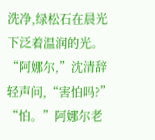洗净,绿松石在晨光下泛着温润的光。
“阿娜尔,”沈清辞轻声问,“害怕吗?”
“怕。”阿娜尔老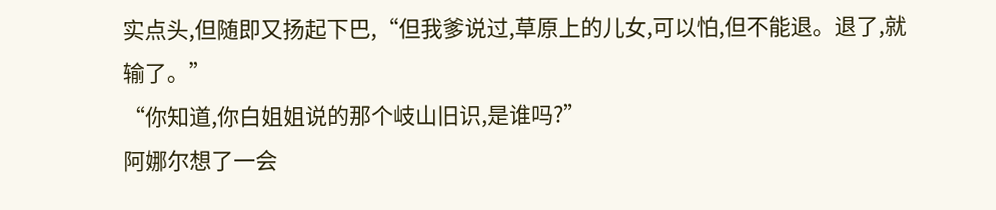实点头,但随即又扬起下巴,“但我爹说过,草原上的儿女,可以怕,但不能退。退了,就输了。”
“你知道,你白姐姐说的那个岐山旧识,是谁吗?”
阿娜尔想了一会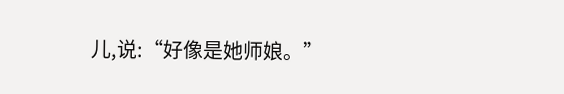儿,说:“好像是她师娘。”